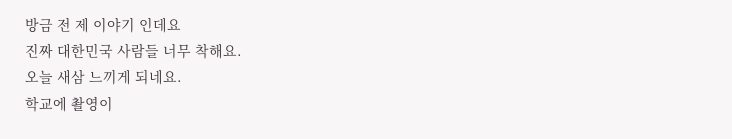방금 전 제 이야기 인데요
진짜 대한민국 사람들 너무 착해요.
오늘 새삼 느끼게 되네요.
학교에 촬영이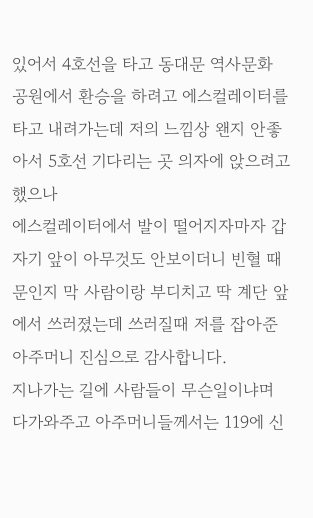있어서 4호선을 타고 동대문 역사문화 공원에서 환승을 하려고 에스컬레이터를 타고 내려가는데 저의 느낌상 왠지 안좋아서 5호선 기다리는 곳 의자에 앉으려고 했으나
에스컬레이터에서 발이 떨어지자마자 갑자기 앞이 아무것도 안보이더니 빈혈 때문인지 막 사람이랑 부디치고 딱 계단 앞에서 쓰러졌는데 쓰러질때 저를 잡아준 아주머니 진심으로 감사합니다.
지나가는 길에 사람들이 무슨일이냐며 다가와주고 아주머니들께서는 119에 신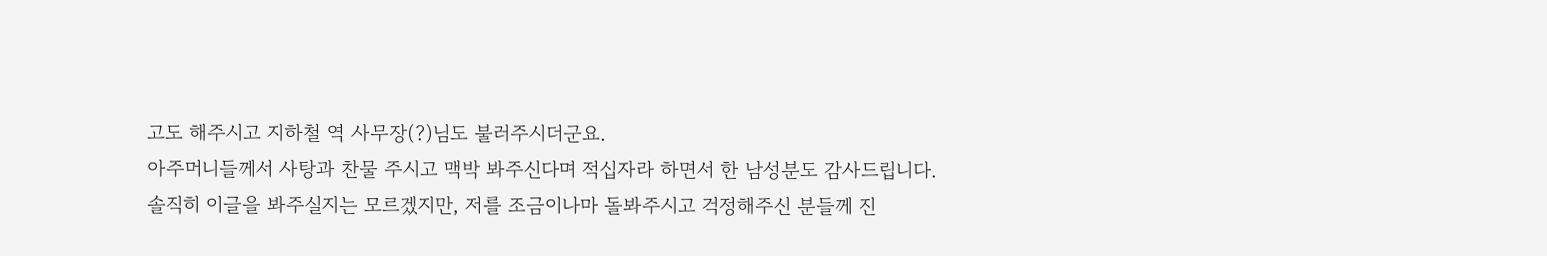고도 해주시고 지하철 역 사무장(?)님도 불러주시더군요.
아주머니들께서 사탕과 찬물 주시고 맥박 봐주신다며 적십자라 하면서 한 남성분도 감사드립니다.
솔직히 이글을 봐주실지는 모르겠지만, 저를 조금이나마 돌봐주시고 걱정해주신 분들께 진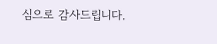심으로 감사드립니다.